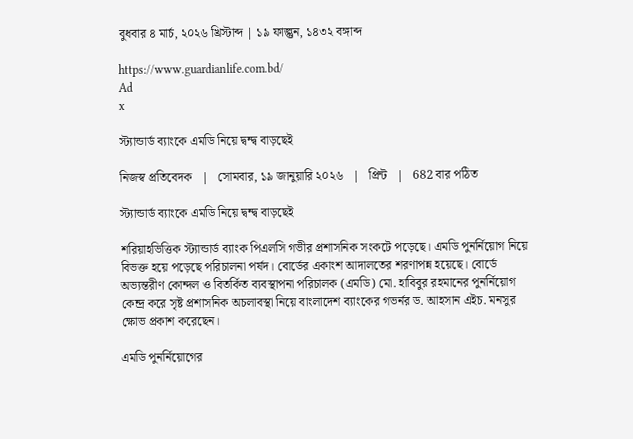বুধবার ৪ মার্চ, ২০২৬ খ্রিস্টাব্দ | ১৯ ফাল্গুন, ১৪৩২ বঙ্গাব্দ

https://www.guardianlife.com.bd/
Ad
x

স্ট্যান্ডার্ড ব্যাংকে এমডি নিয়ে দ্বন্দ্ব বাড়ছেই

নিজস্ব প্রতিবেদক   |   সোমবার, ১৯ জানুয়ারি ২০২৬   |   প্রিন্ট   |   682 বার পঠিত

স্ট্যান্ডার্ড ব্যাংকে এমডি নিয়ে দ্বন্দ্ব বাড়ছেই

শরিয়াহভিত্তিক স্ট্যান্ডার্ড ব্যাংক পিএলসি গভীর প্রশাসনিক সংকটে পড়েছে। এমডি পুনর্নিয়োগ নিয়ে বিভক্ত হয়ে পড়েছে পরিচালনা পর্ষদ। বোর্ডের একাংশ আদালতের শরণাপন্ন হয়েছে। বোর্ডে অভ্যন্তরীণ কোন্দল ও বিতর্কিত ব্যবস্থাপনা পরিচালক (এমডি) মো. হাবিবুর রহমানের পুনর্নিয়োগ কেন্দ্র করে সৃষ্ট প্রশাসনিক অচলাবস্থা নিয়ে বাংলাদেশ ব্যাংকের গভর্নর ড. আহসান এইচ. মনসুর ক্ষোভ প্রকাশ করেছেন।

এমডি পুনর্নিয়োগের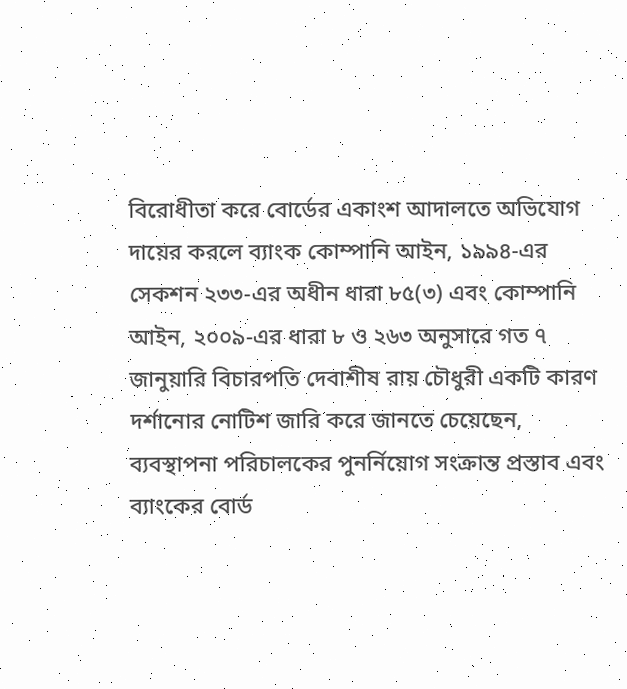বিরোধীতা করে বোর্ডের একাংশ আদালতে অভিযোগ দায়ের করলে ব্যাংক কোম্পানি আইন, ১৯৯৪-এর সেকশন ২৩৩-এর অধীন ধারা ৮৫(৩) এবং কোম্পানি আইন, ২০০৯-এর ধারা ৮ ও ২৬৩ অনুসারে গত ৭ জানুয়ারি বিচারপতি দেবাশীষ রায় চৌধুরী একটি কারণ দর্শানোর নোটিশ জারি করে জানতে চেয়েছেন, ব্যবস্থাপনা পরিচালকের পুনর্নিয়োগ সংক্রান্ত প্রস্তাব এবং ব্যাংকের বোর্ড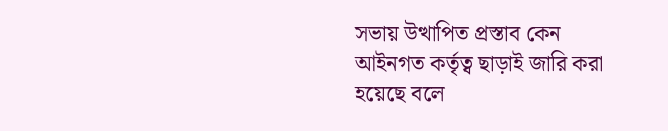সভায় উত্থাপিত প্রস্তাব কেন আইনগত কর্তৃত্ব ছাড়াই জারি করা হয়েছে বলে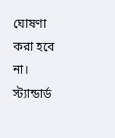ঘোষণা করা হবে না। স্ট্যান্ডার্ড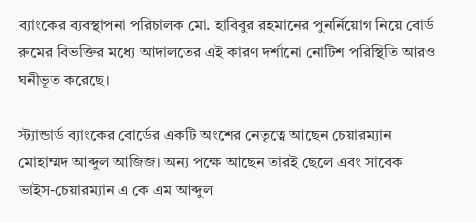ব্যাংকের ব্যবস্থাপনা পরিচালক মো. হাবিবুর রহমানের পুনর্নিয়োগ নিয়ে বোর্ড রুমের বিভক্তির মধ্যে আদালতের এই কারণ দর্শানো নোটিশ পরিস্থিতি আরও ঘনীভূত করেছে।

স্ট্যান্ডার্ড ব্যাংকের বোর্ডের একটি অংশের নেতৃত্বে আছেন চেয়ারম্যান মোহাম্মদ আব্দুল আজিজ। অন্য পক্ষে আছেন তারই ছেলে এবং সাবেক ভাইস-চেয়ারম্যান এ কে এম আব্দুল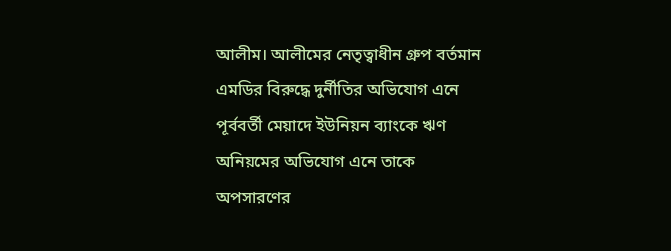আলীম। আলীমের নেতৃত্বাধীন গ্রুপ বর্তমান এমডির বিরুদ্ধে দুর্নীতির অভিযোগ এনে পূর্ববর্তী মেয়াদে ইউনিয়ন ব্যাংকে ঋণ অনিয়মের অভিযোগ এনে তাকে অপসারণের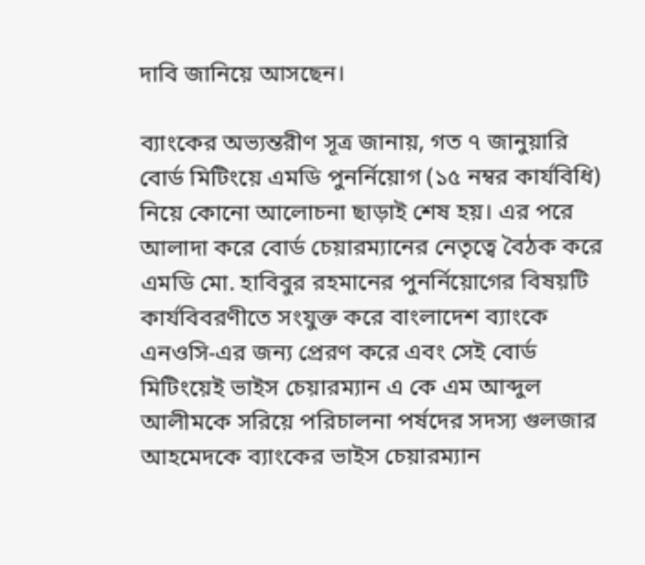দাবি জানিয়ে আসছেন।

ব্যাংকের অভ্যন্তরীণ সূত্র জানায়, গত ৭ জানুয়ারি বোর্ড মিটিংয়ে এমডি পুনর্নিয়োগ (১৫ নম্বর কার্যবিধি) নিয়ে কোনো আলোচনা ছাড়াই শেষ হয়। এর পরে আলাদা করে বোর্ড চেয়ারম্যানের নেতৃত্বে বৈঠক করে এমডি মো. হাবিবুর রহমানের পুনর্নিয়োগের বিষয়টি কার্যবিবরণীতে সংযুক্ত করে বাংলাদেশ ব্যাংকে এনওসি-এর জন্য প্রেরণ করে এবং সেই বোর্ড মিটিংয়েই ভাইস চেয়ারম্যান এ কে এম আব্দুল আলীমকে সরিয়ে পরিচালনা পর্ষদের সদস্য গুলজার আহমেদকে ব্যাংকের ভাইস চেয়ারম্যান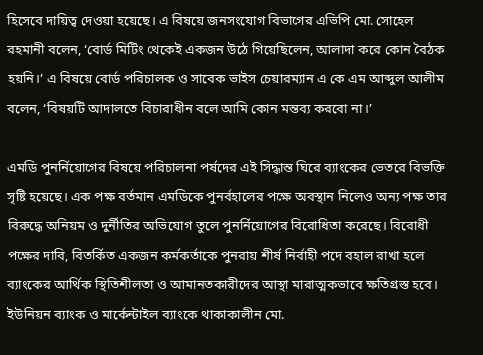হিসেবে দায়িত্ব দেওয়া হয়েছে। এ বিষয়ে জনসংযোগ বিভাগের এভিপি মো. সোহেল রহমানী বলেন, ‘বোর্ড মিটিং থেকেই একজন উঠে গিয়েছিলেন, আলাদা করে কোন বৈঠক হয়নি।’ এ বিষয়ে বোর্ড পরিচালক ও সাবেক ভাইস চেয়ারম্যান এ কে এম আব্দুল আলীম বলেন, ‘বিষয়টি আদালতে বিচারাধীন বলে আমি কোন মন্তব্য করবো না।’

এমডি পুনর্নিয়োগের বিষয়ে পরিচালনা পর্ষদের এই সিদ্ধান্ত ঘিরে ব্যাংকের ভেতরে বিভক্তি সৃষ্টি হয়েছে। এক পক্ষ বর্তমান এমডিকে পুনর্বহালের পক্ষে অবস্থান নিলেও অন্য পক্ষ তার বিরুদ্ধে অনিয়ম ও দুর্নীতির অভিযোগ তুলে পুনর্নিয়োগের বিরোধিতা করেছে। বিরোধী পক্ষের দাবি, বিতর্কিত একজন কর্মকর্তাকে পুনরায় শীর্ষ নির্বাহী পদে বহাল রাখা হলে ব্যাংকের আর্থিক স্থিতিশীলতা ও আমানতকারীদের আস্থা মারাত্মকভাবে ক্ষতিগ্রস্ত হবে।
ইউনিয়ন ব্যাংক ও মার্কেন্টাইল ব্যাংকে থাকাকালীন মো.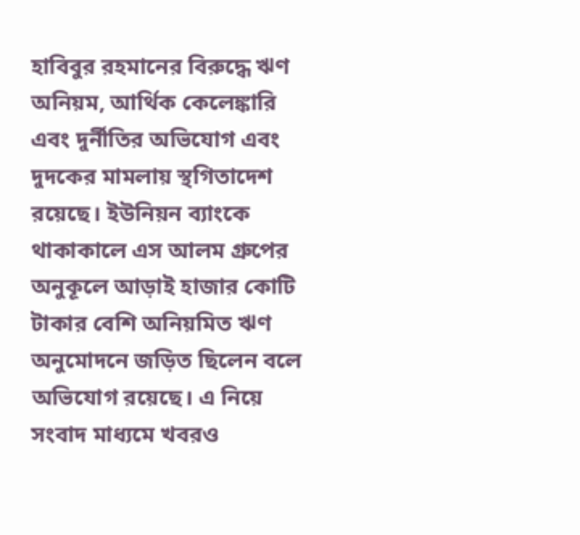হাবিবুর রহমানের বিরুদ্ধে ঋণ অনিয়ম, আর্থিক কেলেঙ্কারি এবং দুর্নীতির অভিযোগ এবং দুদকের মামলায় স্থগিতাদেশ রয়েছে। ইউনিয়ন ব্যাংকে থাকাকালে এস আলম গ্রুপের অনুকূলে আড়াই হাজার কোটি টাকার বেশি অনিয়মিত ঋণ অনুমোদনে জড়িত ছিলেন বলে অভিযোগ রয়েছে। এ নিয়ে সংবাদ মাধ্যমে খবরও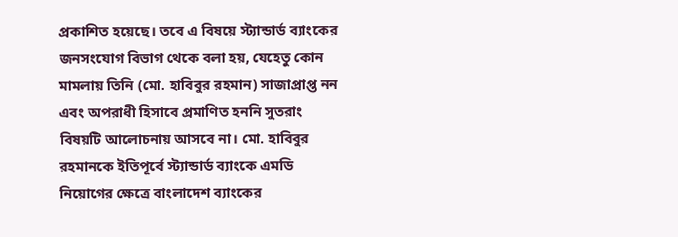প্রকাশিত হয়েছে। তবে এ বিষয়ে স্ট্যান্ডার্ড ব্যাংকের জনসংযোগ বিভাগ থেকে বলা হয়, যেহেতু কোন মামলায় তিনি (মো. হাবিবুর রহমান) সাজাপ্রাপ্ত নন এবং অপরাধী হিসাবে প্রমাণিত হননি সুতরাং বিষয়টি আলোচনায় আসবে না। মো. হাবিবুর রহমানকে ইতিপূর্বে স্ট্যান্ডার্ড ব্যাংকে এমডি নিয়োগের ক্ষেত্রে বাংলাদেশ ব্যাংকের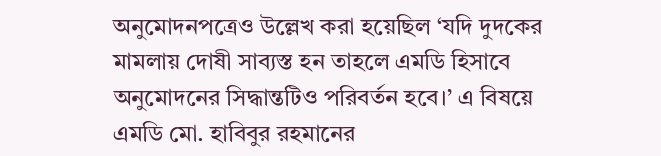অনুমোদনপত্রেও উল্লেখ করা হয়েছিল ‘যদি দুদকের মামলায় দোষী সাব্যস্ত হন তাহলে এমডি হিসাবে অনুমোদনের সিদ্ধান্তটিও পরিবর্তন হবে।’ এ বিষয়ে এমডি মো. হাবিবুর রহমানের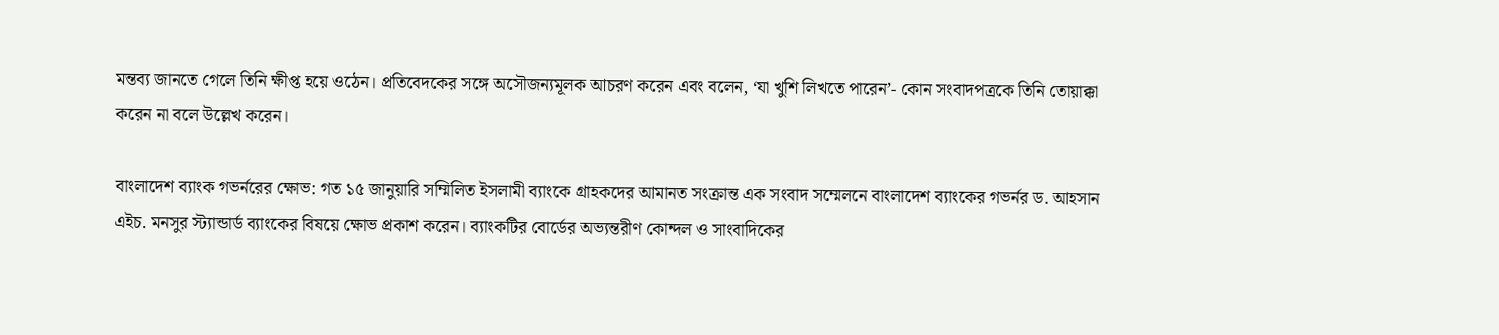মন্তব্য জানতে গেলে তিনি ক্ষীপ্ত হয়ে ওঠেন। প্রতিবেদকের সঙ্গে অসৌজন্যমূলক আচরণ করেন এবং বলেন, ‘যা খুশি লিখতে পারেন’- কোন সংবাদপত্রকে তিনি তোয়াক্কা করেন না বলে উল্লেখ করেন।

বাংলাদেশ ব্যাংক গভর্নরের ক্ষোভ: গত ১৫ জানুয়ারি সম্মিলিত ইসলামী ব্যাংকে গ্রাহকদের আমানত সংক্রান্ত এক সংবাদ সম্মেলনে বাংলাদেশ ব্যাংকের গভর্নর ড. আহসান এইচ. মনসুর স্ট্যান্ডার্ড ব্যাংকের বিষয়ে ক্ষোভ প্রকাশ করেন। ব্যাংকটির বোর্ডের অভ্যন্তরীণ কোন্দল ও সাংবাদিকের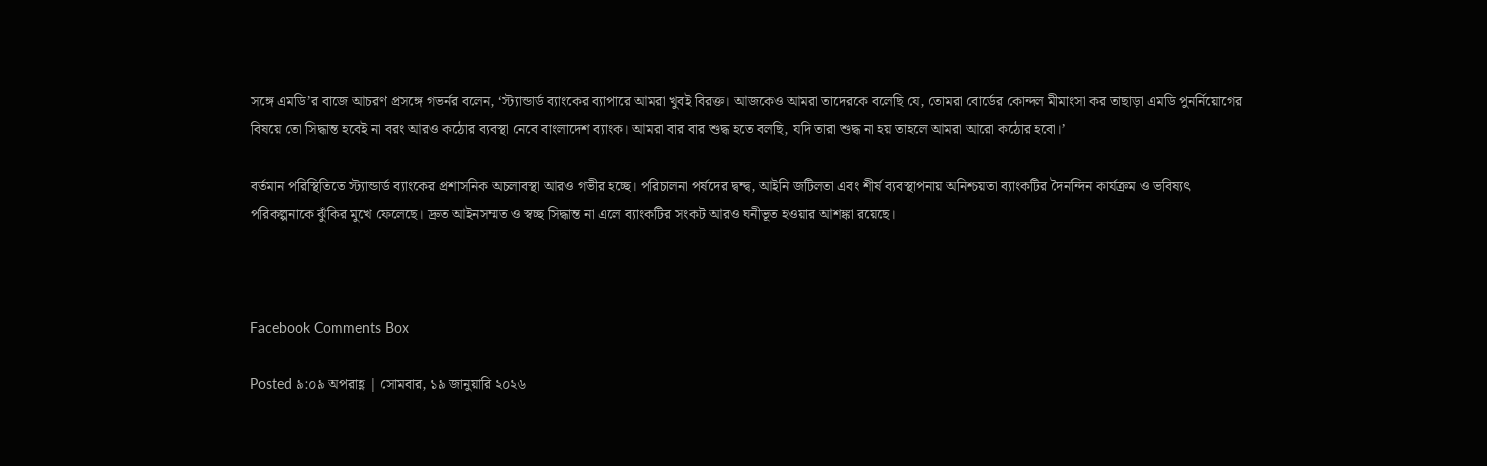সঙ্গে এমডি’র বাজে আচরণ প্রসঙ্গে গভর্নর বলেন, ‘স্ট্যান্ডার্ড ব্যাংকের ব্যাপারে আমরা খুবই বিরক্ত। আজকেও আমরা তাদেরকে বলেছি যে, তোমরা বোর্ডের কোন্দল মীমাংসা কর তাছাড়া এমডি পুনর্নিয়োগের বিষয়ে তো সিদ্ধান্ত হবেই না বরং আরও কঠোর ব্যবস্থা নেবে বাংলাদেশ ব্যাংক। আমরা বার বার শুদ্ধ হতে বলছি, যদি তারা শুদ্ধ না হয় তাহলে আমরা আরো কঠোর হবো।’

বর্তমান পরিস্থিতিতে স্ট্যান্ডার্ড ব্যাংকের প্রশাসনিক অচলাবস্থা আরও গভীর হচ্ছে। পরিচালনা পর্ষদের দ্বন্দ্ব, আইনি জটিলতা এবং শীর্ষ ব্যবস্থাপনায় অনিশ্চয়তা ব্যাংকটির দৈনন্দিন কার্যক্রম ও ভবিষ্যৎ পরিকল্পনাকে ঝুঁকির মুখে ফেলেছে। দ্রুত আইনসম্মত ও স্বচ্ছ সিদ্ধান্ত না এলে ব্যাংকটির সংকট আরও ঘনীভূত হওয়ার আশঙ্কা রয়েছে।



Facebook Comments Box

Posted ৯:০৯ অপরাহ্ণ | সোমবার, ১৯ জানুয়ারি ২০২৬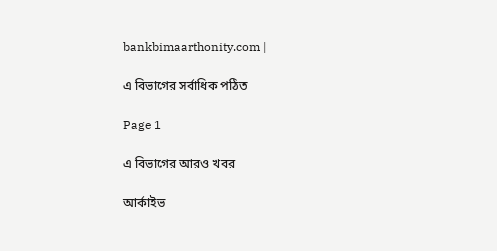bankbimaarthonity.com |

এ বিভাগের সর্বাধিক পঠিত

Page 1

এ বিভাগের আরও খবর

আর্কাইভ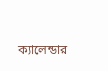ক্যালেন্ডার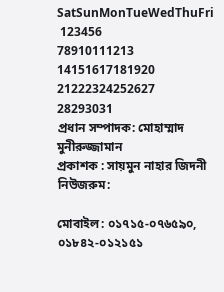SatSunMonTueWedThuFri
 123456
78910111213
14151617181920
21222324252627
28293031
প্রধান সম্পাদক: মোহাম্মাদ মুনীরুজ্জামান
প্রকাশক : সায়মুন নাহার জিদনী
নিউজরুম:

মোবাইল: ০১৭১৫-০৭৬৫৯০, ০১৮৪২-০১২১৫১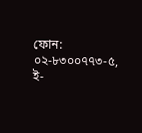ফোন: ০২-৮৩০০৭৭৩-৫, ই-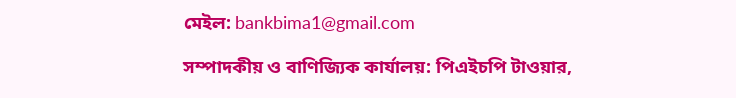মেইল: bankbima1@gmail.com

সম্পাদকীয় ও বাণিজ্যিক কার্যালয়: পিএইচপি টাওয়ার,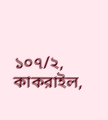১০৭/২, কাকরাইল,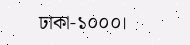ঢাকা-১০০০।